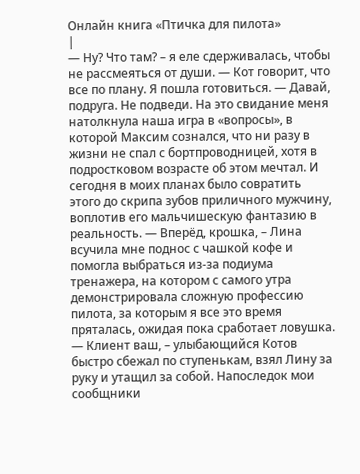Онлайн книга «Птичка для пилота»
|
— Ну? Что там? – я еле сдерживалась, чтобы не рассмеяться от души. — Кот говорит, что все по плану. Я пошла готовиться. — Давай, подруга. Не подведи. На это свидание меня натолкнула наша игра в «вопросы», в которой Максим сознался, что ни разу в жизни не спал с бортпроводницей, хотя в подростковом возрасте об этом мечтал. И сегодня в моих планах было совратить этого до скрипа зубов приличного мужчину, воплотив его мальчишескую фантазию в реальность. — Вперёд, крошка, – Лина всучила мне поднос с чашкой кофе и помогла выбраться из-за подиума тренажера, на котором с самого утра демонстрировала сложную профессию пилота, за которым я все это время пряталась, ожидая пока сработает ловушка. — Клиент ваш, – улыбающийся Котов быстро сбежал по ступенькам, взял Лину за руку и утащил за собой. Напоследок мои сообщники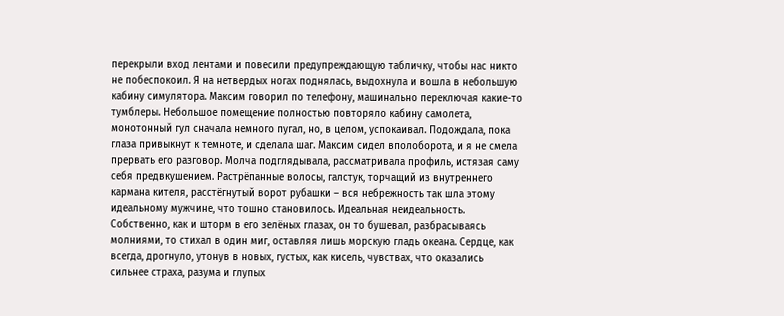перекрыли вход лентами и повесили предупреждающую табличку, чтобы нас никто не побеспокоил. Я на нетвердых ногах поднялась, выдохнула и вошла в небольшую кабину симулятора. Максим говорил по телефону, машинально переключая какие-то тумблеры. Небольшое помещение полностью повторяло кабину самолета, монотонный гул сначала немного пугал, но, в целом, успокаивал. Подождала, пока глаза привыкнут к темноте, и сделала шаг. Максим сидел вполоборота, и я не смела прервать его разговор. Молча подглядывала, рассматривала профиль, истязая саму себя предвкушением. Растрёпанные волосы, галстук, торчащий из внутреннего кармана кителя, расстёгнутый ворот рубашки – вся небрежность так шла этому идеальному мужчине, что тошно становилось. Идеальная неидеальность. Собственно, как и шторм в его зелёных глазах, он то бушевал, разбрасываясь молниями, то стихал в один миг, оставляя лишь морскую гладь океана. Сердце, как всегда, дрогнуло, утонув в новых, густых, как кисель, чувствах, что оказались сильнее страха, разума и глупых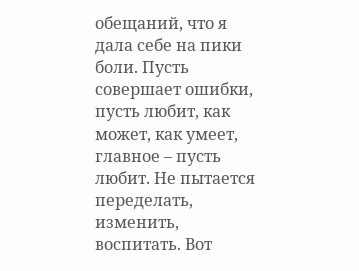обещаний, что я дала себе на пики боли. Пусть совершает ошибки, пусть любит, как может, как умеет, главное – пусть любит. Не пытается переделать, изменить, воспитать. Вот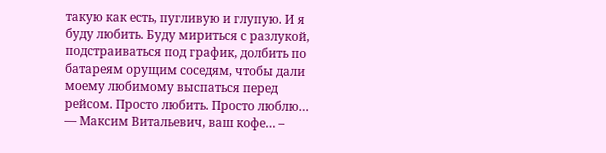такую как есть, пугливую и глупую. И я буду любить. Буду мириться с разлукой, подстраиваться под график, долбить по батареям орущим соседям, чтобы дали моему любимому выспаться перед рейсом. Просто любить. Просто люблю… — Максим Витальевич, ваш кофе… –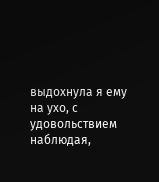выдохнула я ему на ухо, с удовольствием наблюдая,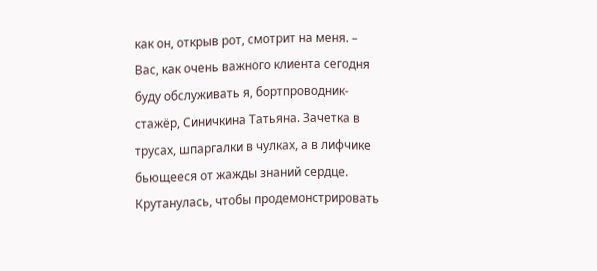как он, открыв рот, смотрит на меня. – Вас, как очень важного клиента сегодня буду обслуживать я, бортпроводник-стажёр, Синичкина Татьяна. Зачетка в трусах, шпаргалки в чулках, а в лифчике бьющееся от жажды знаний сердце. Крутанулась, чтобы продемонстрировать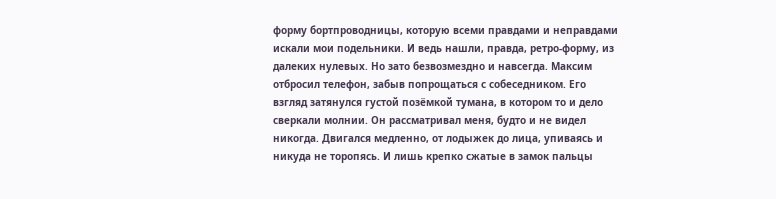форму бортпроводницы, которую всеми правдами и неправдами искали мои подельники. И ведь нашли, правда, ретро-форму, из далеких нулевых. Но зато безвозмездно и навсегда. Максим отбросил телефон, забыв попрощаться с собеседником. Его взгляд затянулся густой позёмкой тумана, в котором то и дело сверкали молнии. Он рассматривал меня, будто и не видел никогда. Двигался медленно, от лодыжек до лица, упиваясь и никуда не торопясь. И лишь крепко сжатые в замок пальцы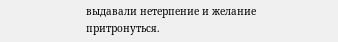выдавали нетерпение и желание притронуться.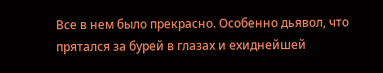Все в нем было прекрасно. Особенно дьявол, что прятался за бурей в глазах и ехиднейшей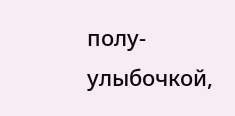полу-улыбочкой,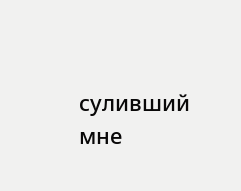суливший мне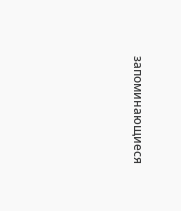запоминающиеся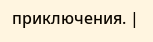приключения. |